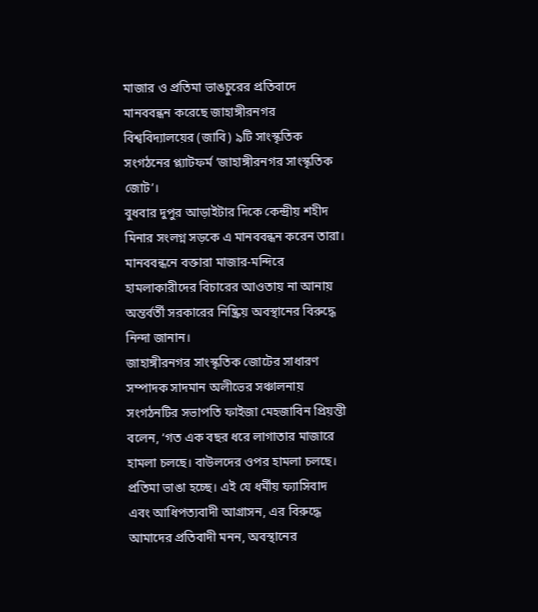মাজার ও প্রতিমা ভাঙচুরের প্রতিবাদে মানববন্ধন করেছে জাহাঙ্গীরনগর বিশ্ববিদ্যালয়ের (জাবি) ৯টি সাংস্কৃতিক সংগঠনের প্ল্যাটফর্ম ‘জাহাঙ্গীরনগর সাংস্কৃতিক জোট’।
বুধবার দুপুর আড়াইটার দিকে কেন্দ্রীয় শহীদ মিনার সংলগ্ন সড়কে এ মানববন্ধন করেন তারা। মানববন্ধনে বক্তারা মাজার-মন্দিরে হামলাকারীদের বিচারের আওতায় না আনায় অন্তর্বর্তী সরকারের নিষ্ক্রিয় অবস্থানের বিরুদ্ধে নিন্দা জানান।
জাহাঙ্গীরনগর সাংস্কৃতিক জোটের সাধারণ সম্পাদক সাদমান অলীভের সঞ্চালনায় সংগঠনটির সভাপতি ফাইজা মেহজাবিন প্রিয়ন্তী বলেন, ‘গত এক বছর ধরে লাগাতার মাজারে হামলা চলছে। বাউলদের ওপর হামলা চলছে। প্রতিমা ভাঙা হচ্ছে। এই যে ধর্মীয় ফ্যাসিবাদ এবং আধিপত্যবাদী আগ্রাসন, এর বিরুদ্ধে আমাদের প্রতিবাদী মনন, অবস্থানের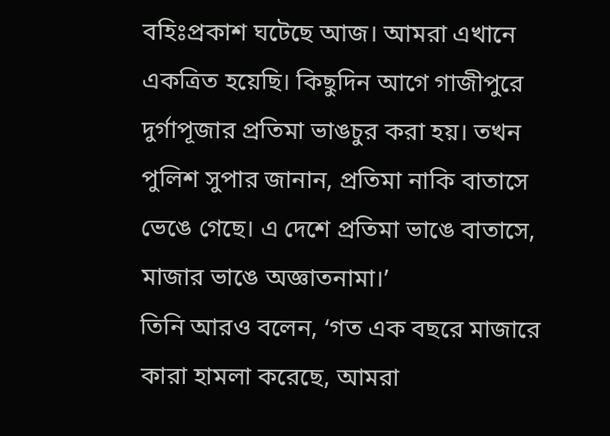বহিঃপ্রকাশ ঘটেছে আজ। আমরা এখানে একত্রিত হয়েছি। কিছুদিন আগে গাজীপুরে দুর্গাপূজার প্রতিমা ভাঙচুর করা হয়। তখন পুলিশ সুপার জানান, প্রতিমা নাকি বাতাসে ভেঙে গেছে। এ দেশে প্রতিমা ভাঙে বাতাসে, মাজার ভাঙে অজ্ঞাতনামা।’
তিনি আরও বলেন, ‘গত এক বছরে মাজারে কারা হামলা করেছে, আমরা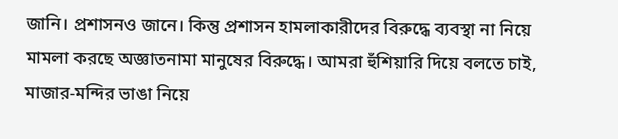জানি। প্রশাসনও জানে। কিন্তু প্রশাসন হামলাকারীদের বিরুদ্ধে ব্যবস্থা না নিয়ে মামলা করছে অজ্ঞাতনামা মানুষের বিরুদ্ধে। আমরা হুঁশিয়ারি দিয়ে বলতে চাই, মাজার-মন্দির ভাঙা নিয়ে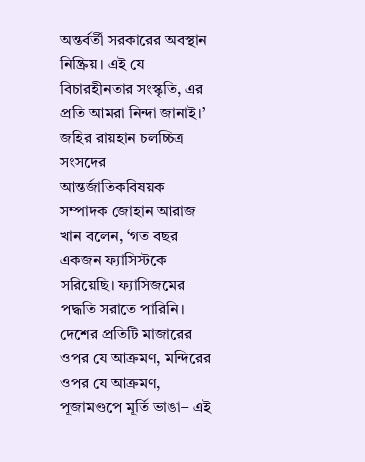অন্তর্বর্তী সরকারের অবস্থান নিষ্ক্রিয়। এই যে বিচারহীনতার সংস্কৃতি, এর প্রতি আমরা নিন্দা জানাই।’
জহির রায়হান চলচ্চিত্র সংসদের আন্তর্জাতিকবিষয়ক সম্পাদক জোহান আরাজ খান বলেন, ‘গত বছর একজন ফ্যাসিস্টকে সরিয়েছি। ফ্যাসিজমের পদ্ধতি সরাতে পারিনি। দেশের প্রতিটি মাজারের ওপর যে আক্রমণ, মন্দিরের ওপর যে আক্রমণ, পূজামণ্ডপে মূর্তি ভাঙা– এই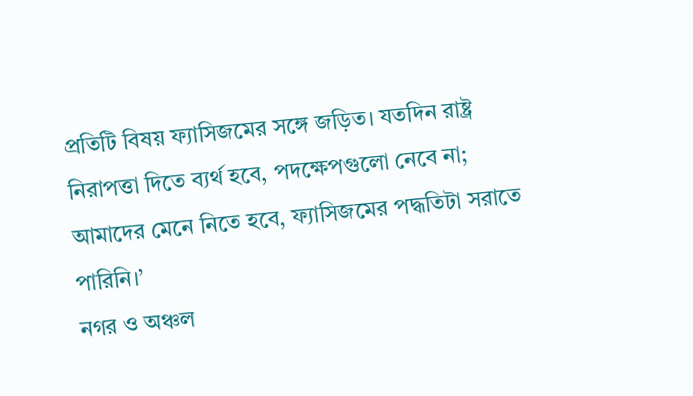প্রতিটি বিষয় ফ্যাসিজমের সঙ্গে জড়িত। যতদিন রাষ্ট্র নিরাপত্তা দিতে ব্যর্থ হবে, পদক্ষেপগুলো নেবে না; আমাদের মেনে নিতে হবে, ফ্যাসিজমের পদ্ধতিটা সরাতে পারিনি।’
নগর ও অঞ্চল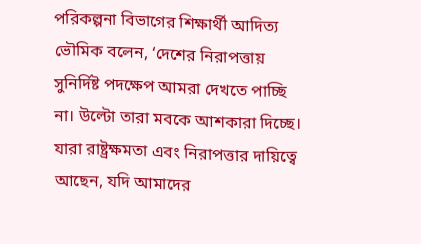পরিকল্পনা বিভাগের শিক্ষার্থী আদিত্য ভৌমিক বলেন, ‘দেশের নিরাপত্তায় সুনির্দিষ্ট পদক্ষেপ আমরা দেখতে পাচ্ছি না। উল্টো তারা মবকে আশকারা দিচ্ছে। যারা রাষ্ট্রক্ষমতা এবং নিরাপত্তার দায়িত্বে আছেন, যদি আমাদের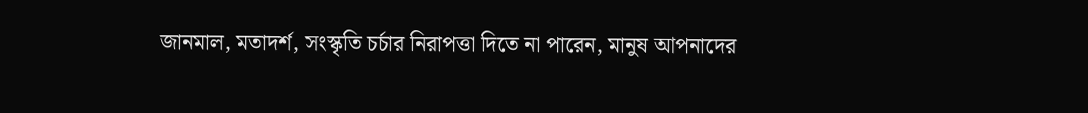জানমাল, মতাদর্শ, সংস্কৃতি চর্চার নিরাপত্তা দিতে না পারেন, মানুষ আপনাদের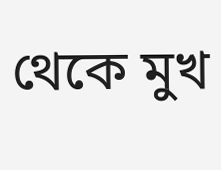থেকে মুখ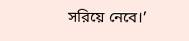সরিয়ে নেবে।’